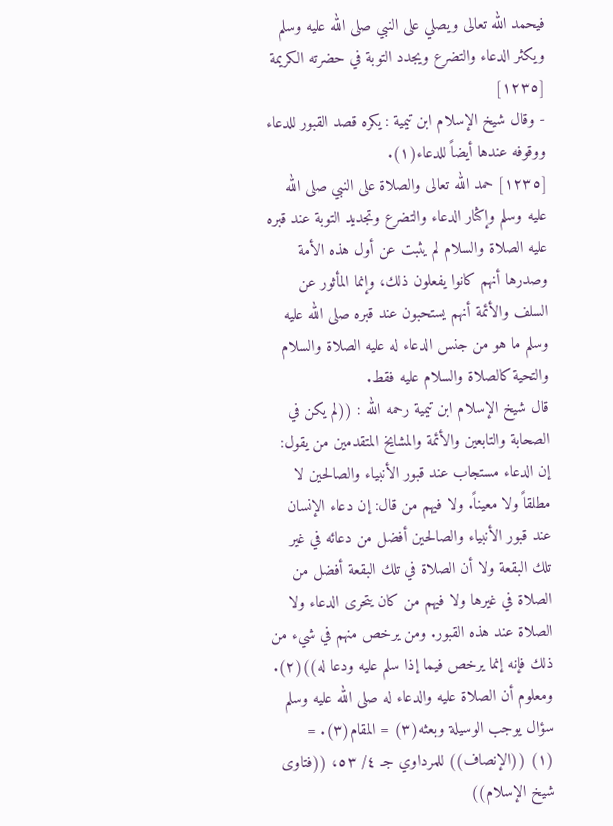فيحمد الله تعالى ويصلي على النبي صلى الله عليه وسلم ويكثر الدعاء والتضرع ويجدد التوبة في حضرته الكريمة [١٢٣٥]
- وقال شيخ الإسلام ابن تيمية : يكره قصد القبور للدعاء ووقوفه عندها أيضاً للدعاء(١).
[١٢٣٥] حمد الله تعالى والصلاة على النبي صلى الله عليه وسلم وإكثار الدعاء والتضرع وتجديد التوبة عند قبره عليه الصلاة والسلام لم يثبت عن أول هذه الأمة وصدرها أنهم كانوا يفعلون ذلك، وإنما المأثور عن السلف والأئمة أنهم يستحبون عند قبره صلى الله عليه وسلم ما هو من جنس الدعاء له عليه الصلاة والسلام والتحية كالصلاة والسلام عليه فقط.
قال شيخ الإسلام ابن تيمية رحمه الله : ((لم يكن في الصحابة والتابعين والأئمة والمشايخ المتقدمين من يقول: إن الدعاء مستجاب عند قبور الأنبياء والصالحين لا مطلقاً ولا معيناً. ولا فيهم من قال: إن دعاء الإنسان عند قبور الأنبياء والصالحين أفضل من دعائه في غير تلك البقعة ولا أن الصلاة في تلك البقعة أفضل من الصلاة في غيرها ولا فيهم من كان يتحرى الدعاء ولا الصلاة عند هذه القبور. ومن يرخص منهم في شيء من ذلك فإنه إنما يرخص فيما إذا سلم عليه ودعا له))(٢).
ومعلوم أن الصلاة عليه والدعاء له صلى الله عليه وسلم سؤال يوجب الوسيلة وبعثه(٣) = المقام(٣). =
(١) ((الإنصاف)) للمرداوي جـ ٤/ ٥٣، ((فتاوى شيخ الإسلام))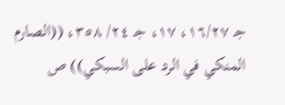جـ ١٦/٢٧، ١٧، جـ ٢٤/ ٣٥٨، ((الصارم المنكي في الرد على السبكي)) ص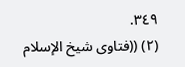٣٤٩.
(٢) ((فتاوى شيخ الإسلام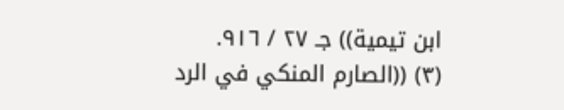ابن تيمية)) جـ ٢٧ / ٩١٦.
(٣) ((الصارم المنكي في الرد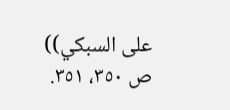على السبكي)) ص ٣٥٠، ٣٥١.